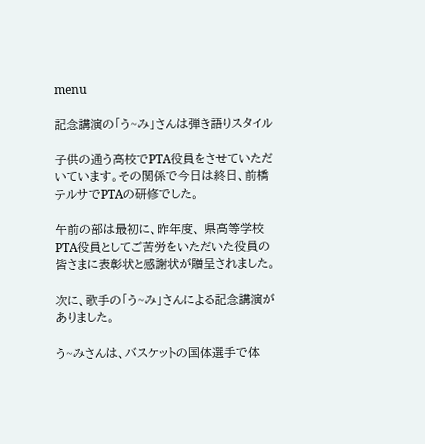menu

記念講演の「う~み」さんは弾き語りスタイル

子供の通う高校でPTA役員をさせていただいています。その関係で今日は終日、前橋テルサでPTAの研修でした。

午前の部は最初に、昨年度、 県高等学校PTA役員としてご苦労をいただいた役員の皆さまに表彰状と感謝状が贈呈されました。

次に、歌手の「う~み」さんによる記念講演がありました。

う~みさんは、バスケットの国体選手で体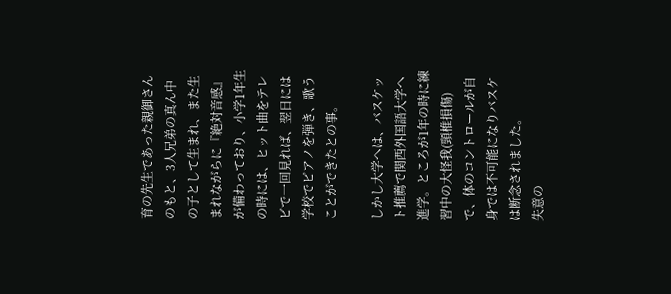育の先生であった親御さんのもと、3人兄弟の真ん中の子として生まれ、また生まれながらに『絶対音感』が備わっており、小学1年生の時には、ヒット曲をテレビで一回見れば、翌日には学校でピアノを弾き、歌うことができたとの事。

しかし大学へは、バスケット推薦で関西外国語大学へ進学。ところが1年の時に練習中の大怪我(頸椎損傷)で、体のコントロールが自身では不可能になりバスケは断念されました。
失意の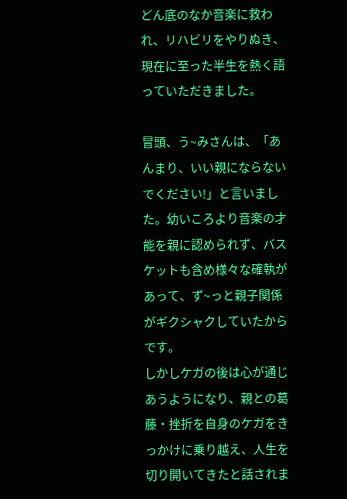どん底のなか音楽に救われ、リハビリをやりぬき、現在に至った半生を熱く語っていただきました。

冒頭、う~みさんは、「あんまり、いい親にならないでください!」と言いました。幼いころより音楽の才能を親に認められず、バスケットも含め様々な確執があって、ず~っと親子関係がギクシャクしていたからです。
しかしケガの後は心が通じあうようになり、親との葛藤・挫折を自身のケガをきっかけに乗り越え、人生を切り開いてきたと話されま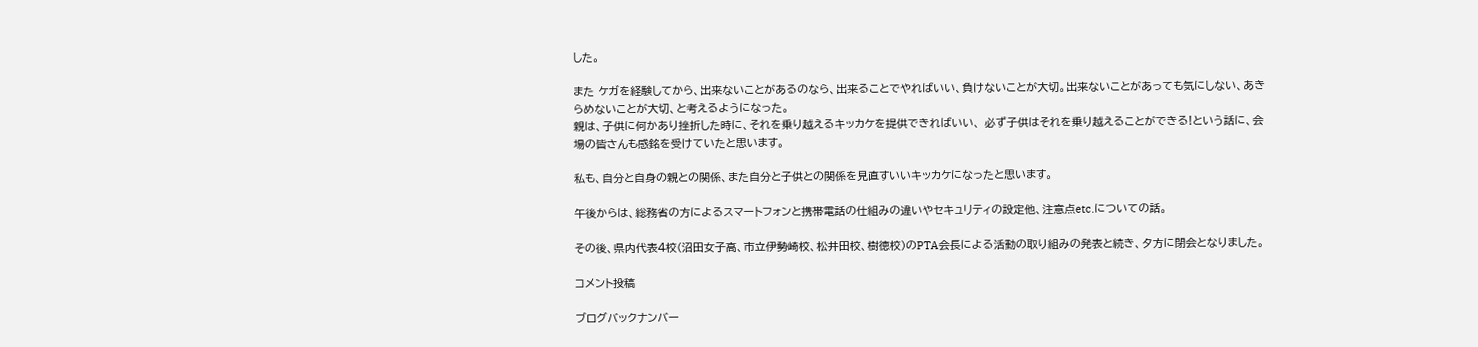した。

また ケガを経験してから、出来ないことがあるのなら、出来ることでやればいい、負けないことが大切。出来ないことがあっても気にしない、あきらめないことが大切、と考えるようになった。
親は、子供に何かあり挫折した時に、それを乗り越えるキッカケを提供できればいい、 必ず子供はそれを乗り越えることができる!という話に、会場の皆さんも感銘を受けていたと思います。

私も、自分と自身の親との関係、また自分と子供との関係を見直すいいキッカケになったと思います。

午後からは、総務省の方によるスマートフォンと携帯電話の仕組みの違いやセキュリティの設定他、注意点etc.についての話。

その後、県内代表4校(沼田女子高、市立伊勢崎校、松井田校、樹徳校)のPTA会長による活動の取り組みの発表と続き、夕方に閉会となりました。

コメント投稿

ブログバックナンバー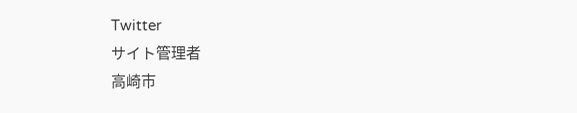Twitter
サイト管理者
高崎市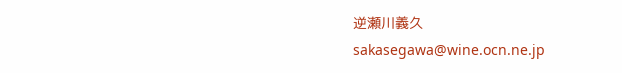逆瀬川義久
sakasegawa@wine.ocn.ne.jp